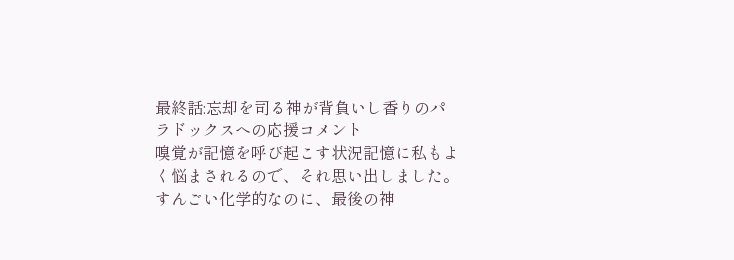最終話:忘却を司る神が背負いし香りのパラドックスへの応援コメント
嗅覚が記憶を呼び起こす状況記憶に私もよく悩まされるので、それ思い出しました。
すんごい化学的なのに、最後の神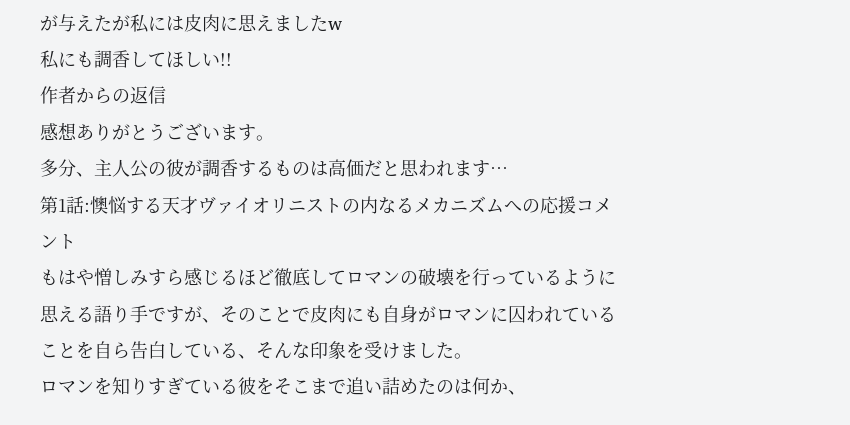が与えたが私には皮肉に思えましたw
私にも調香してほしい!!
作者からの返信
感想ありがとうございます。
多分、主人公の彼が調香するものは高価だと思われます…
第1話:懊悩する天才ヴァイオリニストの内なるメカニズムへの応援コメント
もはや憎しみすら感じるほど徹底してロマンの破壊を行っているように思える語り手ですが、そのことで皮肉にも自身がロマンに囚われていることを自ら告白している、そんな印象を受けました。
ロマンを知りすぎている彼をそこまで追い詰めたのは何か、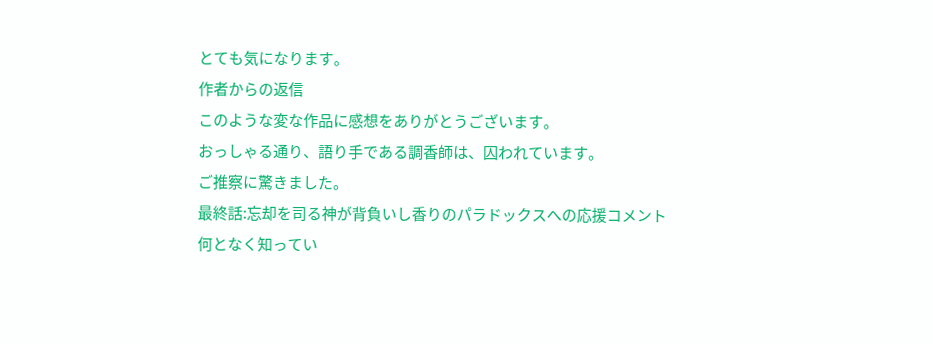とても気になります。
作者からの返信
このような変な作品に感想をありがとうございます。
おっしゃる通り、語り手である調香師は、囚われています。
ご推察に驚きました。
最終話:忘却を司る神が背負いし香りのパラドックスへの応援コメント
何となく知ってい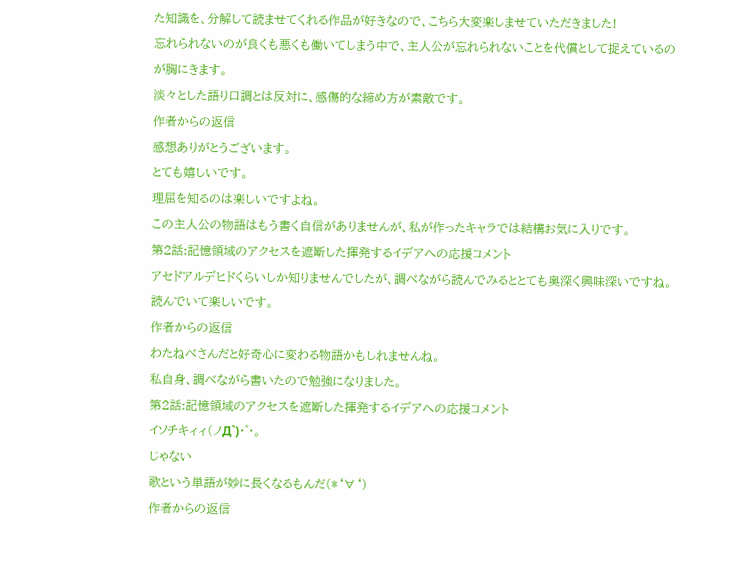た知識を、分解して読ませてくれる作品が好きなので、こちら大変楽しませていただきました!
忘れられないのが良くも悪くも働いてしまう中で、主人公が忘れられないことを代償として捉えているのが胸にきます。
淡々とした語り口調とは反対に、感傷的な締め方が素敵です。
作者からの返信
感想ありがとうございます。
とても嬉しいです。
理屈を知るのは楽しいですよね。
この主人公の物語はもう書く自信がありませんが、私が作ったキャラでは結構お気に入りです。
第2話:記憶領域のアクセスを遮断した揮発するイデアへの応援コメント
アセドアルデヒドくらいしか知りませんでしたが、調べながら読んでみるととても奥深く興味深いですね。
読んでいて楽しいです。
作者からの返信
わたねべさんだと好奇心に変わる物語かもしれませんね。
私自身、調べながら書いたので勉強になりました。
第2話:記憶領域のアクセスを遮断した揮発するイデアへの応援コメント
イソチキィィ(ノД`)・゜・。
じゃない
歌という単語が妙に長くなるもんだ(*‘∀‘)
作者からの返信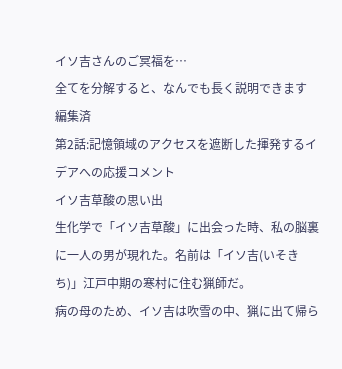イソ吉さんのご冥福を…
全てを分解すると、なんでも長く説明できます
編集済
第2話:記憶領域のアクセスを遮断した揮発するイデアへの応援コメント
イソ吉草酸の思い出
生化学で「イソ吉草酸」に出会った時、私の脳裏に一人の男が現れた。名前は「イソ吉(いそきち)」江戸中期の寒村に住む猟師だ。
病の母のため、イソ吉は吹雪の中、猟に出て帰ら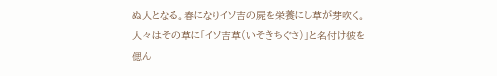ぬ人となる。春になりイソ吉の屍を栄養にし草が芽吹く。人々はその草に「イソ吉草(いそきちぐさ)」と名付け彼を偲ん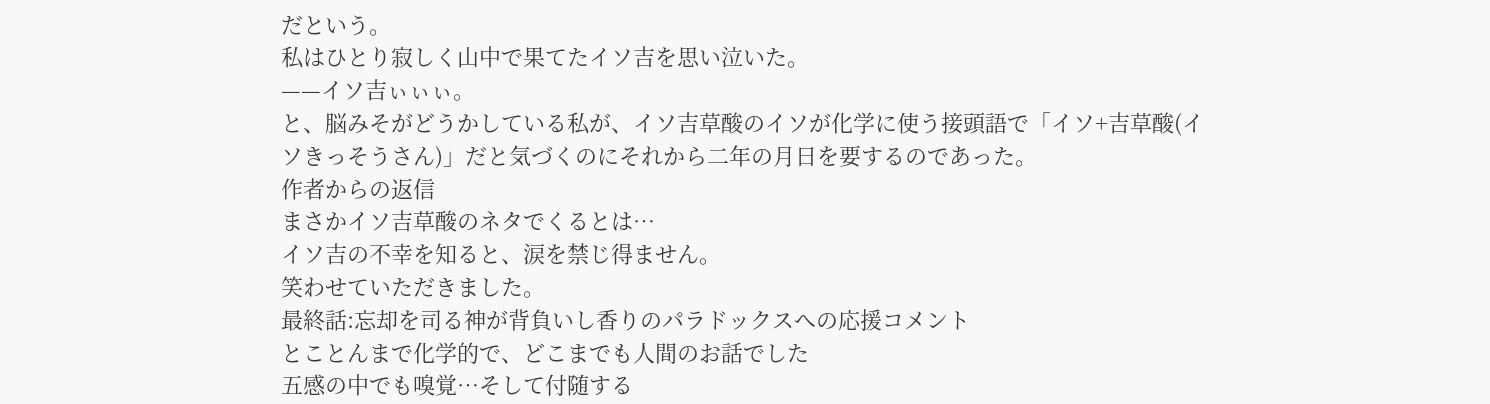だという。
私はひとり寂しく山中で果てたイソ吉を思い泣いた。
——イソ吉ぃぃぃ。
と、脳みそがどうかしている私が、イソ吉草酸のイソが化学に使う接頭語で「イソ+吉草酸(イソきっそうさん)」だと気づくのにそれから二年の月日を要するのであった。
作者からの返信
まさかイソ吉草酸のネタでくるとは…
イソ吉の不幸を知ると、涙を禁じ得ません。
笑わせていただきました。
最終話:忘却を司る神が背負いし香りのパラドックスへの応援コメント
とことんまで化学的で、どこまでも人間のお話でした
五感の中でも嗅覚…そして付随する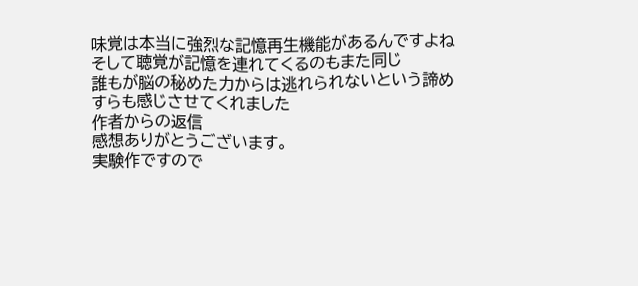味覚は本当に強烈な記憶再生機能があるんですよね
そして聴覚が記憶を連れてくるのもまた同じ
誰もが脳の秘めた力からは逃れられないという諦めすらも感じさせてくれました
作者からの返信
感想ありがとうございます。
実験作ですので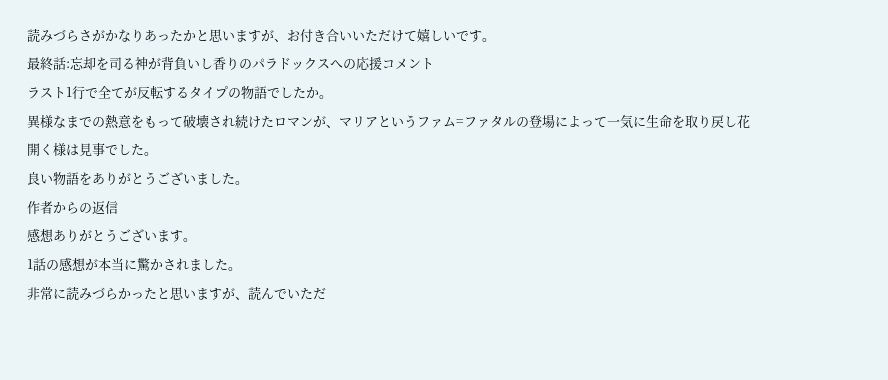読みづらさがかなりあったかと思いますが、お付き合いいただけて嬉しいです。
最終話:忘却を司る神が背負いし香りのパラドックスへの応援コメント
ラスト1行で全てが反転するタイプの物語でしたか。
異様なまでの熱意をもって破壊され続けたロマンが、マリアというファム=ファタルの登場によって一気に生命を取り戻し花開く様は見事でした。
良い物語をありがとうございました。
作者からの返信
感想ありがとうございます。
1話の感想が本当に驚かされました。
非常に読みづらかったと思いますが、読んでいただ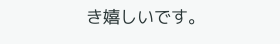き嬉しいです。